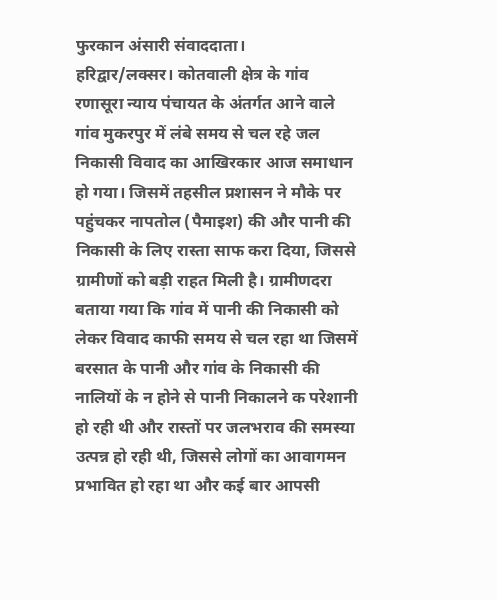फुरकान अंसारी संवाददाता।
हरिद्वार/लक्सर। कोतवाली क्षेत्र के गांव रणासूरा न्याय पंचायत के अंतर्गत आने वाले गांव मुकरपुर में लंबे समय से चल रहे जल निकासी विवाद का आखिरकार आज समाधान हो गया। जिसमें तहसील प्रशासन ने मौके पर पहुंचकर नापतोल (पैमाइश) की और पानी की निकासी के लिए रास्ता साफ करा दिया, जिससे ग्रामीणों को बड़ी राहत मिली है। ग्रामीणदरा बताया गया कि गांव में पानी की निकासी को लेकर विवाद काफी समय से चल रहा था जिसमें बरसात के पानी और गांव के निकासी की नालियों के न होने से पानी निकालने क परेशानी हो रही थी और रास्तों पर जलभराव की समस्या उत्पन्न हो रही थी, जिससे लोगों का आवागमन प्रभावित हो रहा था और कई बार आपसी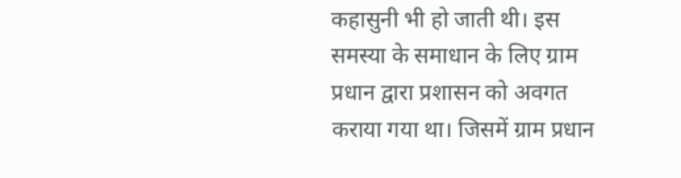कहासुनी भी हो जाती थी। इस समस्या के समाधान के लिए ग्राम प्रधान द्वारा प्रशासन को अवगत कराया गया था। जिसमें ग्राम प्रधान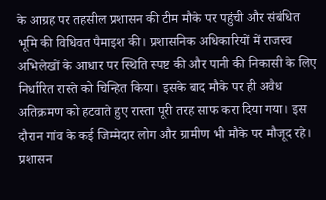के आग्रह पर तहसील प्रशासन की टीम मौके पर पहुंची और संबंधित भूमि की विधिवत पैमाइश की। प्रशासनिक अधिकारियों में राजस्व अभिलेखों के आधार पर स्थिति स्पष्ट की और पानी की निकासी के लिए निर्धारित रास्ते को चिन्हित किया। इसके बाद मौके पर ही अवैध अतिक्रमण को हटवाते हुए रास्ता पूरी तरह साफ करा दिया गया। इस दौरान गांव के कई जिम्मेदार लोग और ग्रामीण भी मौके पर मौजूद रहे। प्रशासन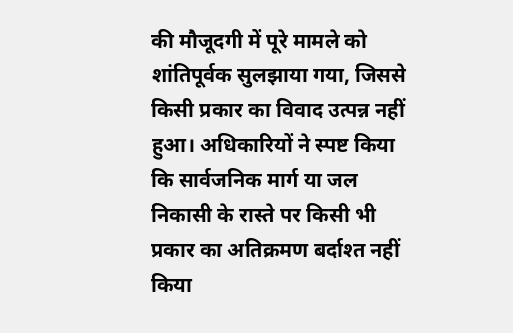की मौजूदगी में पूरे मामले को शांतिपूर्वक सुलझाया गया, जिससे किसी प्रकार का विवाद उत्पन्न नहीं हुआ। अधिकारियों ने स्पष्ट किया कि सार्वजनिक मार्ग या जल निकासी के रास्ते पर किसी भी प्रकार का अतिक्रमण बर्दाश्त नहीं किया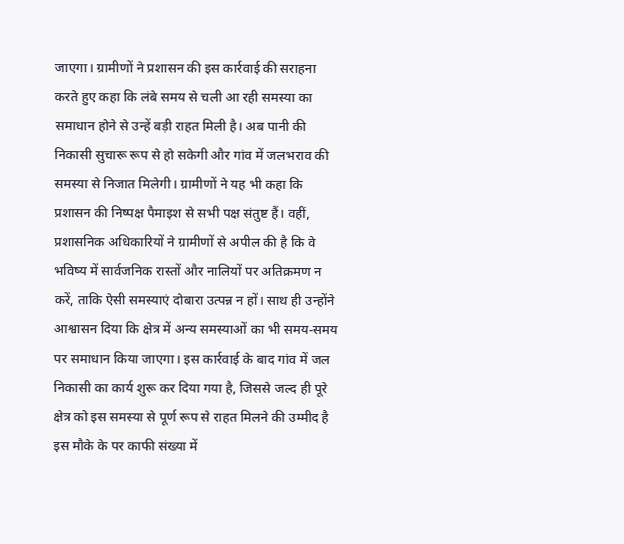जाएगा। ग्रामीणों ने प्रशासन की इस कार्रवाई की सराहना करते हुए कहा कि लंबे समय से चली आ रही समस्या का समाधान होने से उन्हें बड़ी राहत मिली है। अब पानी की निकासी सुचारू रूप से हो सकेगी और गांव में जलभराव की समस्या से निजात मिलेगी। ग्रामीणों ने यह भी कहा कि प्रशासन की निष्पक्ष पैमाइश से सभी पक्ष संतुष्ट हैं। वहीं, प्रशासनिक अधिकारियों ने ग्रामीणों से अपील की है कि वे भविष्य में सार्वजनिक रास्तों और नालियों पर अतिक्रमण न करें, ताकि ऐसी समस्याएं दोबारा उत्पन्न न हों। साथ ही उन्होंने आश्वासन दिया कि क्षेत्र में अन्य समस्याओं का भी समय-समय पर समाधान किया जाएगा। इस कार्रवाई के बाद गांव में जल निकासी का कार्य शुरू कर दिया गया है, जिससे जल्द ही पूरे क्षेत्र को इस समस्या से पूर्ण रूप से राहत मिलने की उम्मीद है इस मौके के पर काफी संख्या में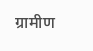ग्रामीण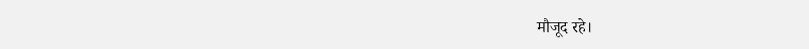मौजूद रहे।